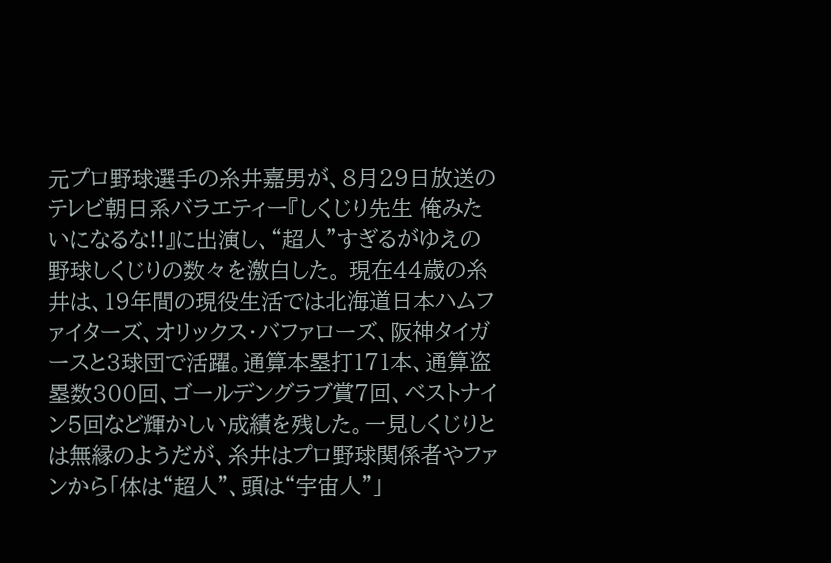元プロ野球選手の糸井嘉男が、8月29日放送のテレビ朝日系バラエティー『しくじり先生 俺みたいになるな!!』に出演し、“超人”すぎるがゆえの野球しくじりの数々を激白した。 現在44歳の糸井は、19年間の現役生活では北海道日本ハムファイターズ、オリックス・バファローズ、阪神タイガースと3球団で活躍。通算本塁打171本、通算盗塁数300回、ゴールデングラブ賞7回、ベストナイン5回など輝かしい成績を残した。一見しくじりとは無縁のようだが、糸井はプロ野球関係者やファンから「体は“超人”、頭は“宇宙人”」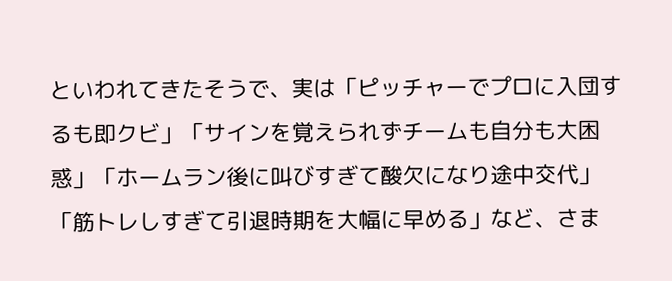といわれてきたそうで、実は「ピッチャーでプロに入団するも即クビ」「サインを覚えられずチームも自分も大困惑」「ホームラン後に叫びすぎて酸欠になり途中交代」「筋トレしすぎて引退時期を大幅に早める」など、さま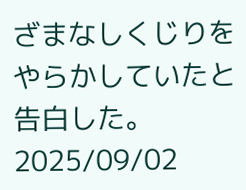ざまなしくじりをやらかしていたと告白した。
2025/09/02